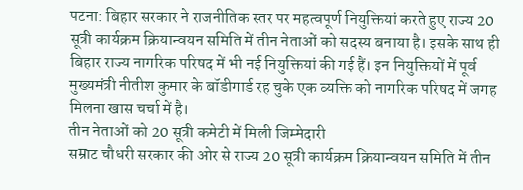पटना: बिहार सरकार ने राजनीतिक स्तर पर महत्वपूर्ण नियुक्तियां करते हुए राज्य 20 सूत्री कार्यक्रम क्रियान्वयन समिति में तीन नेताओं को सदस्य बनाया है। इसके साथ ही बिहार राज्य नागरिक परिषद में भी नई नियुक्तियां की गई हैं। इन नियुक्तियों में पूर्व मुख्यमंत्री नीतीश कुमार के बॉडीगार्ड रह चुके एक व्यक्ति को नागरिक परिषद में जगह मिलना खास चर्चा में है।
तीन नेताओं को 20 सूत्री कमेटी में मिली जिम्मेदारी
सम्राट चौधरी सरकार की ओर से राज्य 20 सूत्री कार्यक्रम क्रियान्वयन समिति में तीन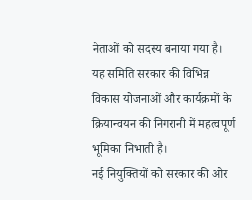नेताओं को सदस्य बनाया गया है। यह समिति सरकार की विभिन्न विकास योजनाओं और कार्यक्रमों के क्रियान्वयन की निगरानी में महत्वपूर्ण भूमिका निभाती है।
नई नियुक्तियों को सरकार की ओर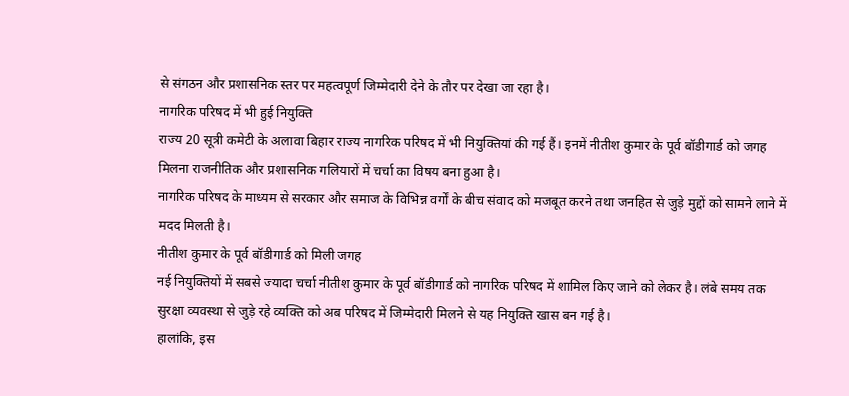से संगठन और प्रशासनिक स्तर पर महत्वपूर्ण जिम्मेदारी देने के तौर पर देखा जा रहा है।
नागरिक परिषद में भी हुई नियुक्ति
राज्य 20 सूत्री कमेटी के अलावा बिहार राज्य नागरिक परिषद में भी नियुक्तियां की गई हैं। इनमें नीतीश कुमार के पूर्व बॉडीगार्ड को जगह मिलना राजनीतिक और प्रशासनिक गलियारों में चर्चा का विषय बना हुआ है।
नागरिक परिषद के माध्यम से सरकार और समाज के विभिन्न वर्गों के बीच संवाद को मजबूत करने तथा जनहित से जुड़े मुद्दों को सामने लाने में मदद मिलती है।
नीतीश कुमार के पूर्व बॉडीगार्ड को मिली जगह
नई नियुक्तियों में सबसे ज्यादा चर्चा नीतीश कुमार के पूर्व बॉडीगार्ड को नागरिक परिषद में शामिल किए जाने को लेकर है। लंबे समय तक सुरक्षा व्यवस्था से जुड़े रहे व्यक्ति को अब परिषद में जिम्मेदारी मिलने से यह नियुक्ति खास बन गई है।
हालांकि, इस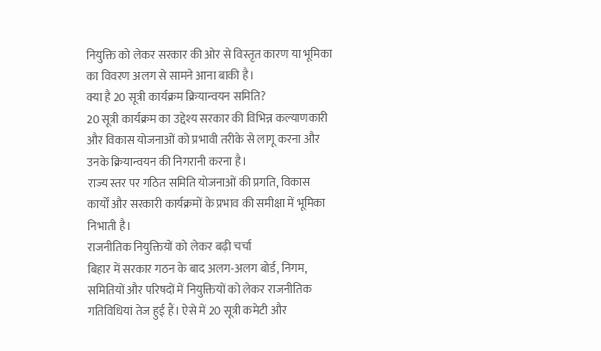नियुक्ति को लेकर सरकार की ओर से विस्तृत कारण या भूमिका का विवरण अलग से सामने आना बाकी है।
क्या है 20 सूत्री कार्यक्रम क्रियान्वयन समिति?
20 सूत्री कार्यक्रम का उद्देश्य सरकार की विभिन्न कल्याणकारी और विकास योजनाओं को प्रभावी तरीके से लागू करना और उनके क्रियान्वयन की निगरानी करना है।
राज्य स्तर पर गठित समिति योजनाओं की प्रगति, विकास कार्यों और सरकारी कार्यक्रमों के प्रभाव की समीक्षा में भूमिका निभाती है।
राजनीतिक नियुक्तियों को लेकर बढ़ी चर्चा
बिहार में सरकार गठन के बाद अलग-अलग बोर्ड, निगम, समितियों और परिषदों में नियुक्तियों को लेकर राजनीतिक गतिविधियां तेज हुई हैं। ऐसे में 20 सूत्री कमेटी और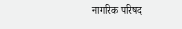नागरिक परिषद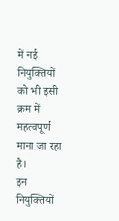में नई नियुक्तियों को भी इसी क्रम में महत्वपूर्ण माना जा रहा है।
इन नियुक्तियों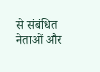से संबंधित नेताओं और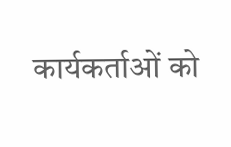कार्यकर्ताओं को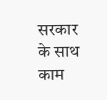सरकार के साथ काम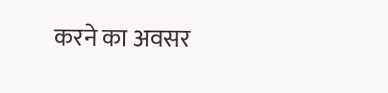करने का अवसर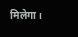मिलेगा।